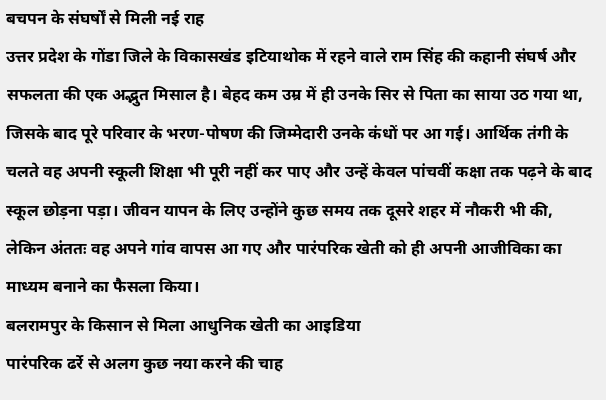बचपन के संघर्षों से मिली नई राह
उत्तर प्रदेश के गोंडा जिले के विकासखंड इटियाथोक में रहने वाले राम सिंह की कहानी संघर्ष और सफलता की एक अद्भुत मिसाल है। बेहद कम उम्र में ही उनके सिर से पिता का साया उठ गया था, जिसके बाद पूरे परिवार के भरण-पोषण की जिम्मेदारी उनके कंधों पर आ गई। आर्थिक तंगी के चलते वह अपनी स्कूली शिक्षा भी पूरी नहीं कर पाए और उन्हें केवल पांचवीं कक्षा तक पढ़ने के बाद स्कूल छोड़ना पड़ा। जीवन यापन के लिए उन्होंने कुछ समय तक दूसरे शहर में नौकरी भी की, लेकिन अंततः वह अपने गांव वापस आ गए और पारंपरिक खेती को ही अपनी आजीविका का माध्यम बनाने का फैसला किया।
बलरामपुर के किसान से मिला आधुनिक खेती का आइडिया
पारंपरिक ढर्रे से अलग कुछ नया करने की चाह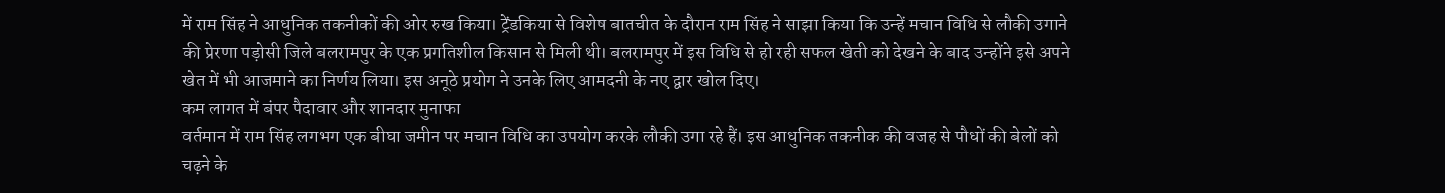में राम सिंह ने आधुनिक तकनीकों की ओर रुख किया। ट्रेंडकिया से विशेष बातचीत के दौरान राम सिंह ने साझा किया कि उन्हें मचान विधि से लौकी उगाने की प्रेरणा पड़ोसी जिले बलरामपुर के एक प्रगतिशील किसान से मिली थी। बलरामपुर में इस विधि से हो रही सफल खेती को देखने के बाद उन्होंने इसे अपने खेत में भी आजमाने का निर्णय लिया। इस अनूठे प्रयोग ने उनके लिए आमदनी के नए द्वार खोल दिए।
कम लागत में बंपर पैदावार और शानदार मुनाफा
वर्तमान में राम सिंह लगभग एक बीघा जमीन पर मचान विधि का उपयोग करके लौकी उगा रहे हैं। इस आधुनिक तकनीक की वजह से पौधों की बेलों को चढ़ने के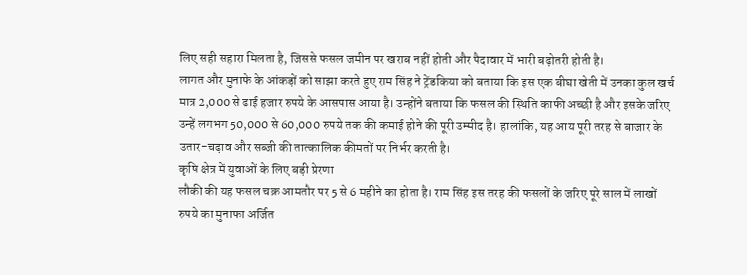लिए सही सहारा मिलता है, जिससे फसल जमीन पर खराब नहीं होती और पैदावार में भारी बढ़ोतरी होती है।
लागत और मुनाफे के आंकड़ों को साझा करते हुए राम सिंह ने ट्रेंडकिया को बताया कि इस एक बीघा खेती में उनका कुल खर्च मात्र 2,000 से ढाई हजार रुपये के आसपास आया है। उन्होंने बताया कि फसल की स्थिति काफी अच्छी है और इसके जरिए उन्हें लगभग 50,000 से 60,000 रुपये तक की कमाई होने की पूरी उम्मीद है। हालांकि, यह आय पूरी तरह से बाजार के उतार-चढ़ाव और सब्जी की तात्कालिक कीमतों पर निर्भर करती है।
कृषि क्षेत्र में युवाओं के लिए बड़ी प्रेरणा
लौकी की यह फसल चक्र आमतौर पर 5 से 6 महीने का होता है। राम सिंह इस तरह की फसलों के जरिए पूरे साल में लाखों रुपये का मुनाफा अर्जित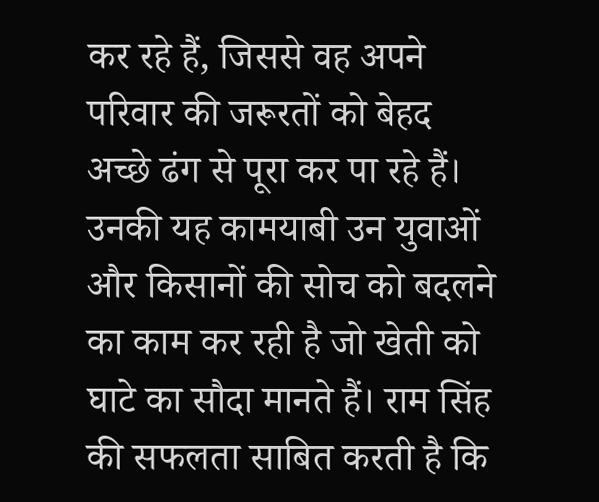कर रहे हैं, जिससे वह अपने परिवार की जरूरतों को बेहद अच्छे ढंग से पूरा कर पा रहे हैं। उनकी यह कामयाबी उन युवाओं और किसानों की सोच को बदलने का काम कर रही है जो खेती को घाटे का सौदा मानते हैं। राम सिंह की सफलता साबित करती है कि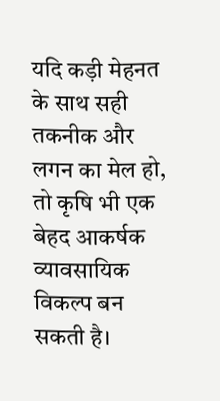यदि कड़ी मेहनत के साथ सही तकनीक और लगन का मेल हो, तो कृषि भी एक बेहद आकर्षक व्यावसायिक विकल्प बन सकती है।